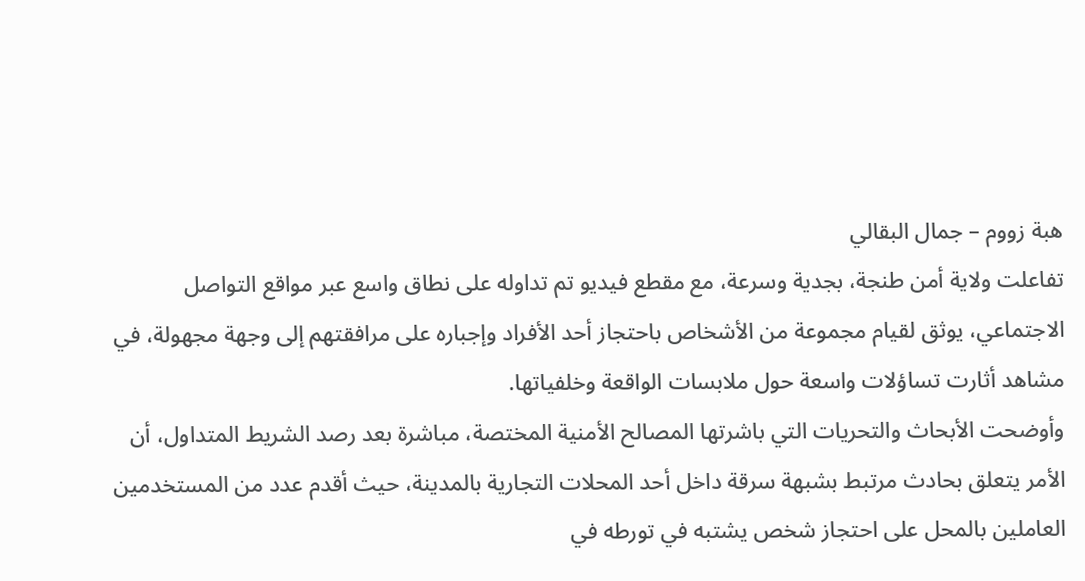هبة زووم – جمال البقالي
تفاعلت ولاية أمن طنجة، بجدية وسرعة، مع مقطع فيديو تم تداوله على نطاق واسع عبر مواقع التواصل الاجتماعي، يوثق لقيام مجموعة من الأشخاص باحتجاز أحد الأفراد وإجباره على مرافقتهم إلى وجهة مجهولة، في مشاهد أثارت تساؤلات واسعة حول ملابسات الواقعة وخلفياتها.
وأوضحت الأبحاث والتحريات التي باشرتها المصالح الأمنية المختصة، مباشرة بعد رصد الشريط المتداول، أن الأمر يتعلق بحادث مرتبط بشبهة سرقة داخل أحد المحلات التجارية بالمدينة، حيث أقدم عدد من المستخدمين العاملين بالمحل على احتجاز شخص يشتبه في تورطه في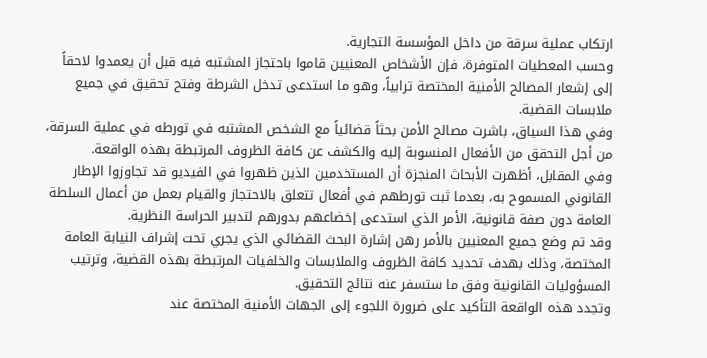ارتكاب عملية سرقة من داخل المؤسسة التجارية.
وحسب المعطيات المتوفرة، فإن الأشخاص المعنيين قاموا باحتجاز المشتبه فيه قبل أن يعمدوا لاحقاً إلى إشعار المصالح الأمنية المختصة ترابياً، وهو ما استدعى تدخل الشرطة وفتح تحقيق في جميع ملابسات القضية.
وفي هذا السياق، باشرت مصالح الأمن بحثاً قضائياً مع الشخص المشتبه في تورطه في عملية السرقة، من أجل التحقق من الأفعال المنسوبة إليه والكشف عن كافة الظروف المرتبطة بهذه الواقعة.
وفي المقابل، أظهرت الأبحاث المنجزة أن المستخدمين الذين ظهروا في الفيديو قد تجاوزوا الإطار القانوني المسموح به، بعدما ثبت تورطهم في أفعال تتعلق بالاحتجاز والقيام بعمل من أعمال السلطة العامة دون صفة قانونية، الأمر الذي استدعى إخضاعهم بدورهم لتدبير الحراسة النظرية.
وقد تم وضع جميع المعنيين بالأمر رهن إشارة البحث القضائي الذي يجري تحت إشراف النيابة العامة المختصة، وذلك بهدف تحديد كافة الظروف والملابسات والخلفيات المرتبطة بهذه القضية، وترتيب المسؤوليات القانونية وفق ما ستسفر عنه نتائج التحقيق.
وتجدد هذه الواقعة التأكيد على ضرورة اللجوء إلى الجهات الأمنية المختصة عند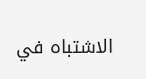الاشتباه في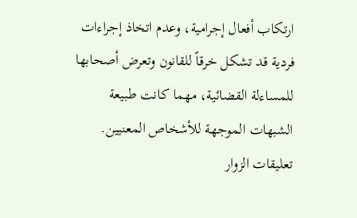ارتكاب أفعال إجرامية، وعدم اتخاذ إجراءات فردية قد تشكل خرقاً للقانون وتعرض أصحابها للمساءلة القضائية، مهما كانت طبيعة الشبهات الموجهة للأشخاص المعنيين.
تعليقات الزوار